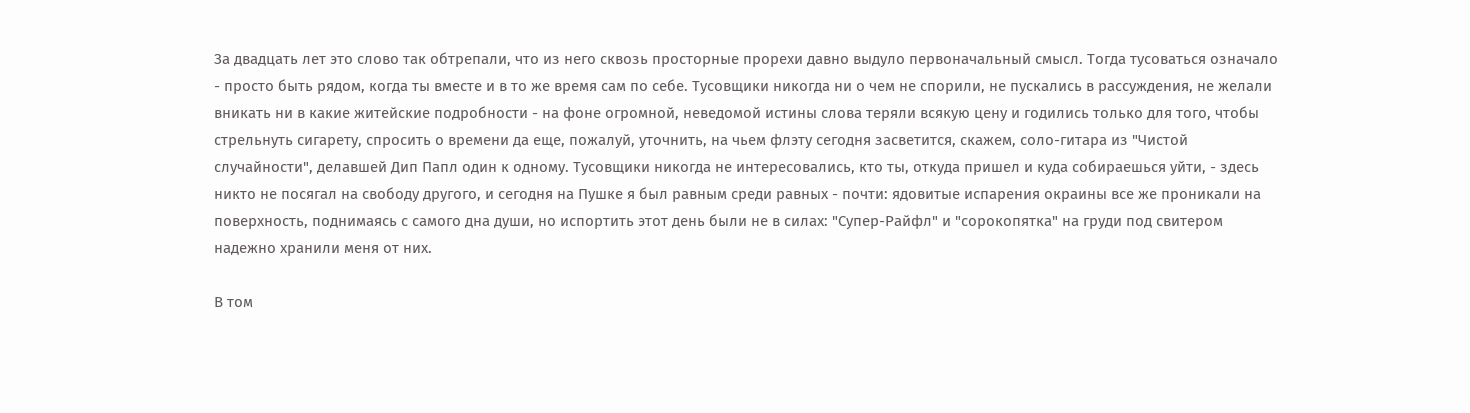За двадцать лет это слово так обтрепали, что из него сквозь просторные прорехи давно выдуло первоначальный смысл. Тогда тусоваться означало - просто быть рядом, когда ты вместе и в то же время сам по себе. Тусовщики никогда ни о чем не спорили, не пускались в рассуждения, не желали вникать ни в какие житейские подробности - на фоне огромной, неведомой истины слова теряли всякую цену и годились только для того, чтобы стрельнуть сигарету, спросить о времени да еще, пожалуй, уточнить, на чьем флэту сегодня засветится, скажем, соло-гитара из "Чистой случайности", делавшей Дип Папл один к одному. Тусовщики никогда не интересовались, кто ты, откуда пришел и куда собираешься уйти, - здесь никто не посягал на свободу другого, и сегодня на Пушке я был равным среди равных - почти: ядовитые испарения окраины все же проникали на поверхность, поднимаясь с самого дна души, но испортить этот день были не в силах: "Супер-Райфл" и "сорокопятка" на груди под свитером надежно хранили меня от них.

В том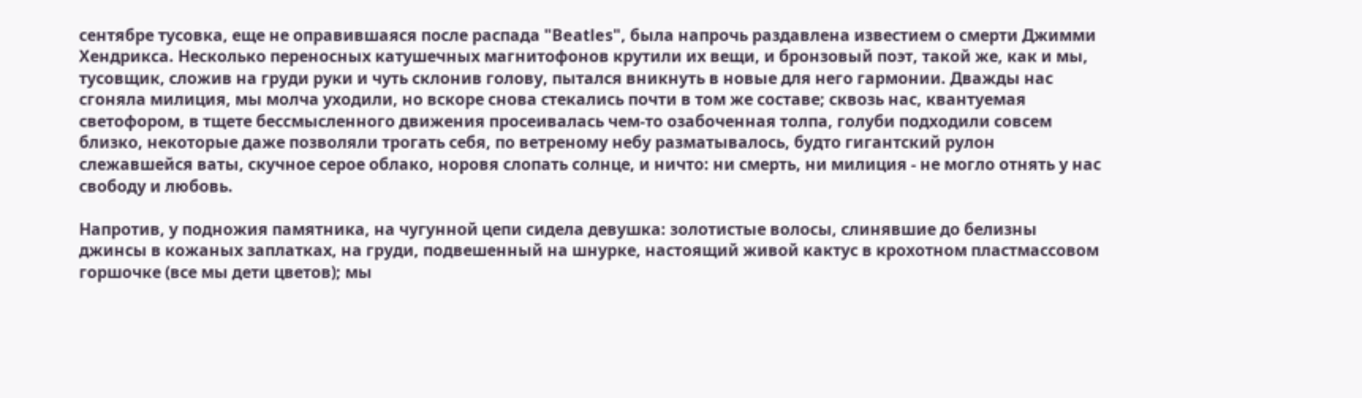сентябре тусовка, еще не оправившаяся после распада "Beatles", была напрочь раздавлена известием о смерти Джимми Хендрикса. Несколько переносных катушечных магнитофонов крутили их вещи, и бронзовый поэт, такой же, как и мы, тусовщик, сложив на груди руки и чуть склонив голову, пытался вникнуть в новые для него гармонии. Дважды нас сгоняла милиция, мы молча уходили, но вскоре снова стекались почти в том же составе; сквозь нас, квантуемая светофором, в тщете бессмысленного движения просеивалась чем-то озабоченная толпа, голуби подходили совсем близко, некоторые даже позволяли трогать себя, по ветреному небу разматывалось, будто гигантский рулон слежавшейся ваты, скучное серое облако, норовя слопать солнце, и ничто: ни смерть, ни милиция - не могло отнять у нас свободу и любовь.

Напротив, у подножия памятника, на чугунной цепи сидела девушка: золотистые волосы, слинявшие до белизны джинсы в кожаных заплатках, на груди, подвешенный на шнурке, настоящий живой кактус в крохотном пластмассовом горшочке (все мы дети цветов); мы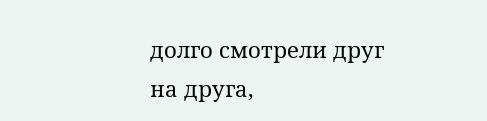долго смотрели друг на друга,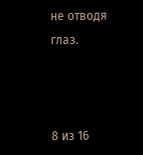не отводя глаз.



8 из 16